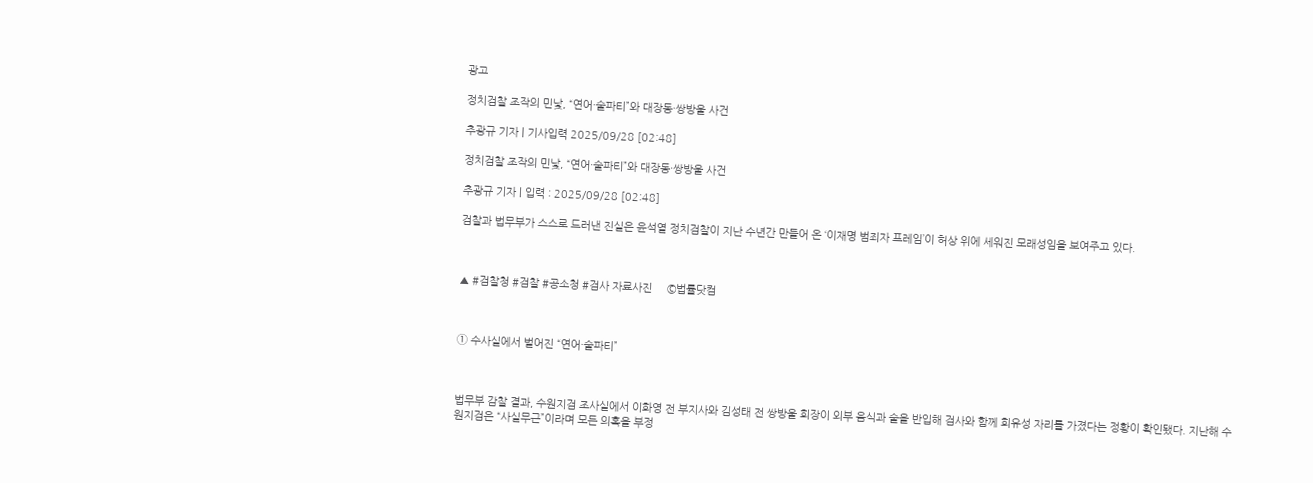광고

정치검찰 조작의 민낯, “연어·술파티”와 대장동·쌍방울 사건

추광규 기자 | 기사입력 2025/09/28 [02:48]

정치검찰 조작의 민낯, “연어·술파티”와 대장동·쌍방울 사건

추광규 기자 | 입력 : 2025/09/28 [02:48]

검찰과 법무부가 스스로 드러낸 진실은 윤석열 정치검찰이 지난 수년간 만들어 온 ‘이재명 범죄자 프레임’이 허상 위에 세워진 모래성임을 보여주고 있다.



▲ #검찰청 #검찰 #공소청 #검사 자료사진     ©법률닷컴



① 수사실에서 벌어진 “연어·술파티”



법무부 감찰 결과, 수원지검 조사실에서 이화영 전 부지사와 김성태 전 쌍방울 회장이 외부 음식과 술을 반입해 검사와 함께 회유성 자리를 가졌다는 정황이 확인됐다. 지난해 수원지검은 “사실무근”이라며 모든 의혹을 부정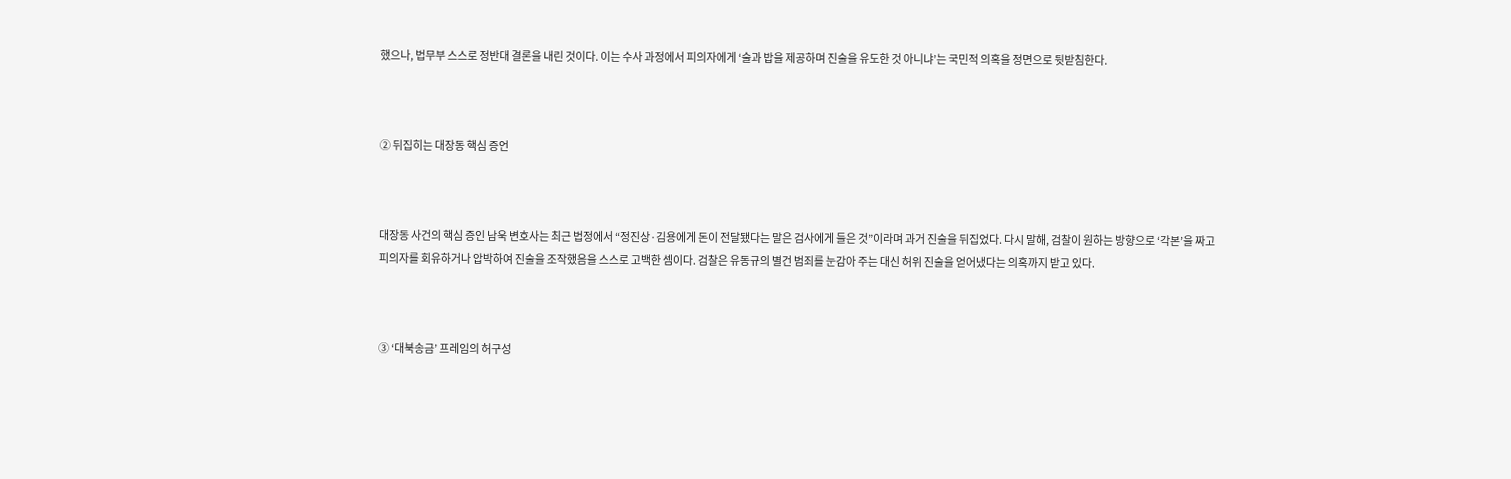했으나, 법무부 스스로 정반대 결론을 내린 것이다. 이는 수사 과정에서 피의자에게 ‘술과 밥을 제공하며 진술을 유도한 것 아니냐’는 국민적 의혹을 정면으로 뒷받침한다.



② 뒤집히는 대장동 핵심 증언



대장동 사건의 핵심 증인 남욱 변호사는 최근 법정에서 “정진상·김용에게 돈이 전달됐다는 말은 검사에게 들은 것”이라며 과거 진술을 뒤집었다. 다시 말해, 검찰이 원하는 방향으로 ‘각본’을 짜고 피의자를 회유하거나 압박하여 진술을 조작했음을 스스로 고백한 셈이다. 검찰은 유동규의 별건 범죄를 눈감아 주는 대신 허위 진술을 얻어냈다는 의혹까지 받고 있다.



③ ‘대북송금’ 프레임의 허구성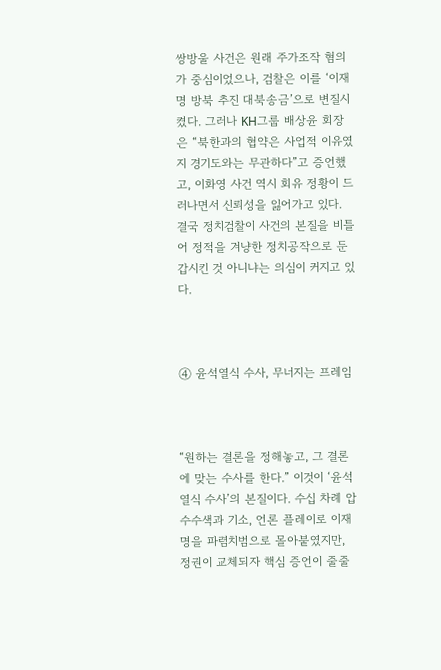쌍방울 사건은 원래 주가조작 혐의가 중심이었으나, 검찰은 이를 ‘이재명 방북 추진 대북송금’으로 변질시켰다. 그러나 KH그룹 배상윤 회장은 “북한과의 협약은 사업적 이유였지 경기도와는 무관하다”고 증언했고, 이화영 사건 역시 회유 정황이 드러나면서 신뢰성을 잃어가고 있다. 결국 정치검찰이 사건의 본질을 비틀어 정적을 겨냥한 정치공작으로 둔갑시킨 것 아니냐는 의심이 커지고 있다.



④ 윤석열식 수사, 무너지는 프레임



“원하는 결론을 정해놓고, 그 결론에 맞는 수사를 한다.” 이것이 ‘윤석열식 수사’의 본질이다. 수십 차례 압수수색과 기소, 언론 플레이로 이재명을 파렴치범으로 몰아붙였지만, 정권이 교체되자 핵심 증언이 줄줄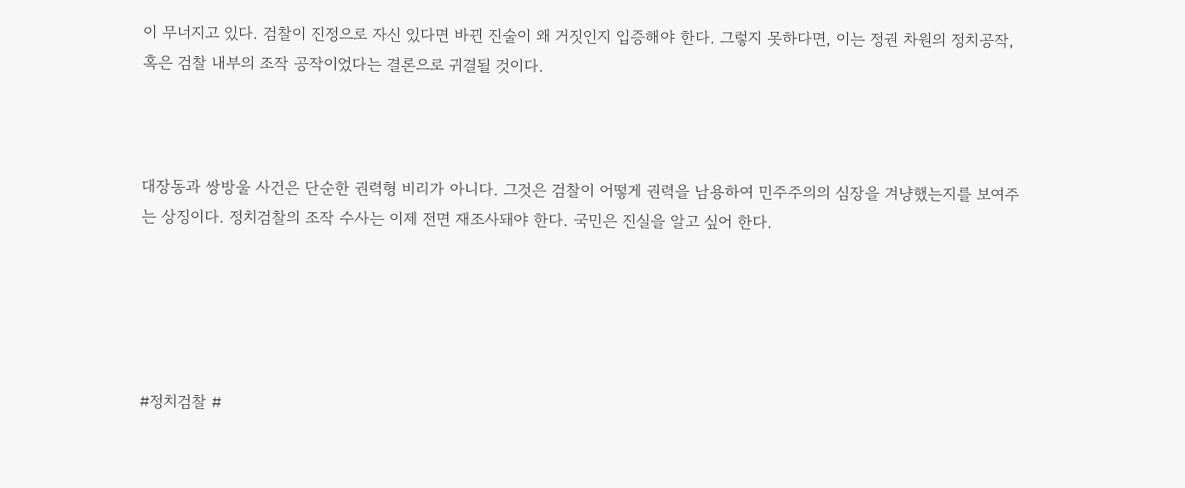이 무너지고 있다. 검찰이 진정으로 자신 있다면 바뀐 진술이 왜 거짓인지 입증해야 한다. 그렇지 못하다면, 이는 정권 차원의 정치공작, 혹은 검찰 내부의 조작 공작이었다는 결론으로 귀결될 것이다.



대장동과 쌍방울 사건은 단순한 권력형 비리가 아니다. 그것은 검찰이 어떻게 권력을 남용하여 민주주의의 심장을 겨냥했는지를 보여주는 상징이다. 정치검찰의 조작 수사는 이제 전면 재조사돼야 한다. 국민은 진실을 알고 싶어 한다.





#정치검찰 #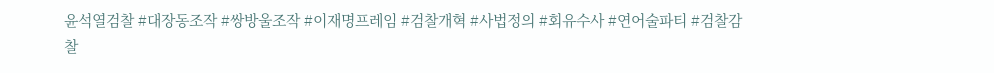윤석열검찰 #대장동조작 #쌍방울조작 #이재명프레임 #검찰개혁 #사법정의 #회유수사 #연어술파티 #검찰감찰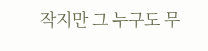작지만 그 누구도 무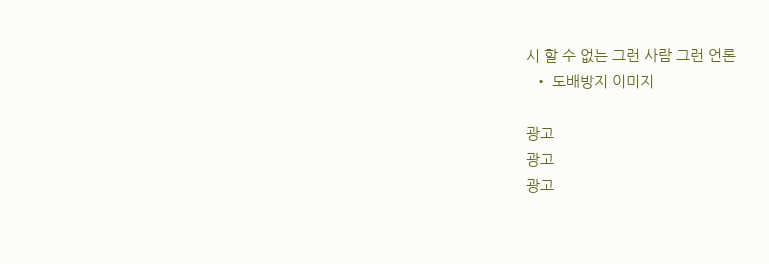시 할 수 없는 그런 사람 그런 언론
  • 도배방지 이미지

광고
광고
광고